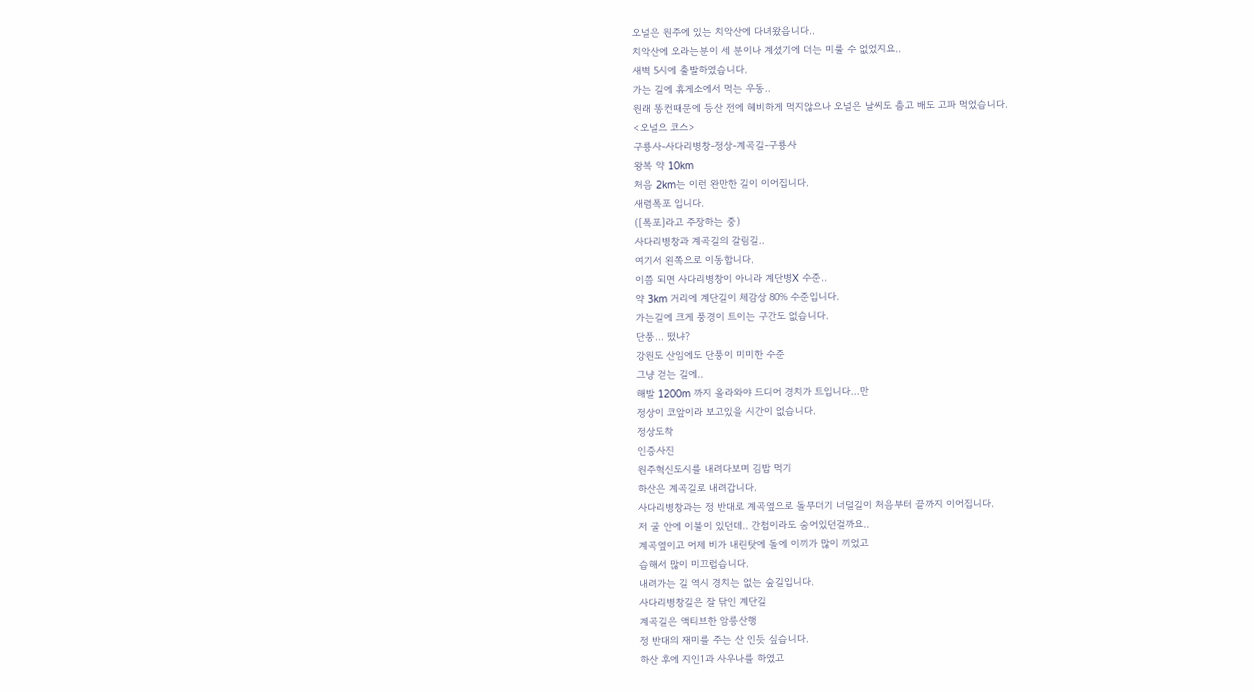오널은 원주에 있는 치악산에 다녀왔읍니다..
치악산에 오라는분이 세 분이나 계셨기에 더는 미룰 수 없었지요..
새벽 5시에 출발하였습니다.
가는 길에 휴게소에서 먹는 우동..
원래 똥컨때문에 등산 전에 헤비하게 먹지않으나 오널은 날씨도 춥고 배도 고파 먹었습니다.
<오널으 코스>
구룡사-사다리병창-정상-계곡길-구룡사
왕복 약 10km
처음 2km는 이런 완만한 길이 이어집니다.
새렴폭포 입니다.
([폭포]라고 주장하는 중)
사다리병창과 계곡길의 갈림길..
여기서 왼쪽으로 이동합니다.
이쯤 되면 사다리병창이 아니라 계단병X 수준..
약 3km 거리에 계단길이 체감상 80% 수준입니다.
가는길에 크게 풍경이 트이는 구간도 없습니다.
단풍... 떴냐?
강원도 산임에도 단풍이 미미한 수준
그냥 걷는 길에..
해발 1200m 까지 올라와야 드디어 경치가 트입니다...만
정상이 코앞이라 보고있을 시간이 없습니다.
정상도착
인증사진
원주혁신도시를 내려다보며 김밥 먹기
하산은 계곡길로 내려갑니다.
사다리병창과는 정 반대로 계곡옆으로 돌무더기 너덜길이 처음부터 끝까지 이어집니다.
저 굴 안에 이불이 있던데.. 간첩이라도 숨어있던걸까요..
계곡옆이고 어제 비가 내린탓에 돌에 이끼가 많이 끼었고
습해서 많이 미끄럽습니다.
내려가는 길 역시 경치는 없는 숲길입니다.
사다리병창길은 잘 닦인 계단길
계곡길은 액티브한 암릉산행
정 반대의 재미를 주는 산 인듯 싶습니다.
하산 후에 지인1과 사우나를 하였고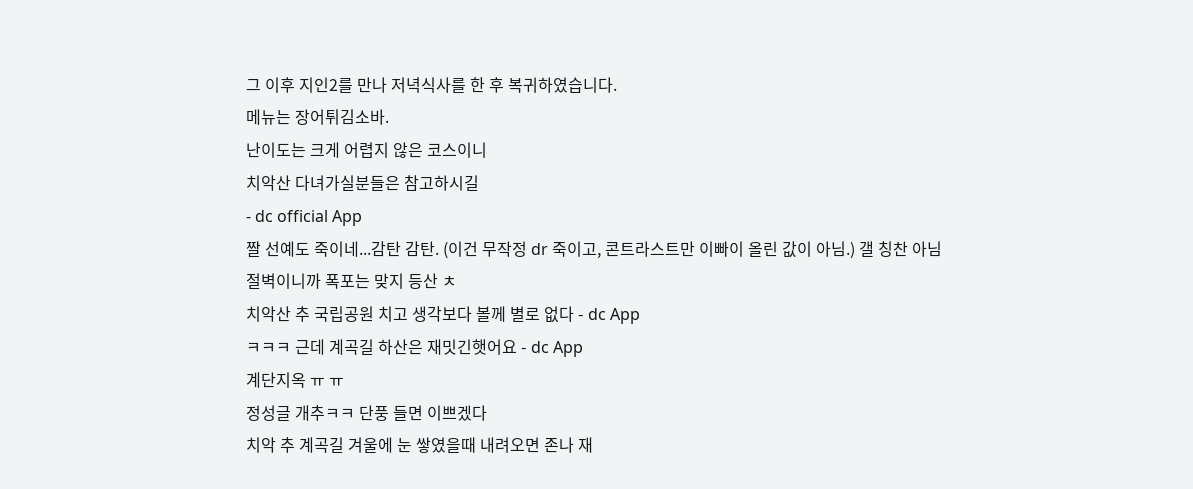그 이후 지인2를 만나 저녁식사를 한 후 복귀하였습니다.
메뉴는 장어튀김소바.
난이도는 크게 어렵지 않은 코스이니
치악산 다녀가실분들은 참고하시길
- dc official App
짤 선예도 죽이네...감탄 감탄. (이건 무작정 dr 죽이고, 콘트라스트만 이빠이 올린 값이 아님.) 갤 칭찬 아님
절벽이니까 폭포는 맞지 등산 ㅊ
치악산 추 국립공원 치고 생각보다 볼께 별로 없다 - dc App
ㅋㅋㅋ 근데 계곡길 하산은 재밋긴햇어요 - dc App
계단지옥 ㅠ ㅠ
정성글 개추ㅋㅋ 단풍 들면 이쁘겠다
치악 추 계곡길 겨울에 눈 쌓였을때 내려오면 존나 재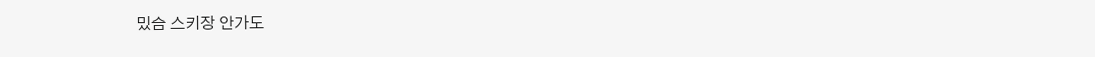밌슴 스키장 안가도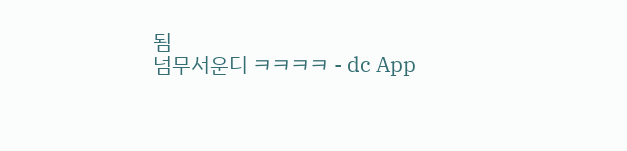됨
넘무서운디 ㅋㅋㅋㅋ - dc App